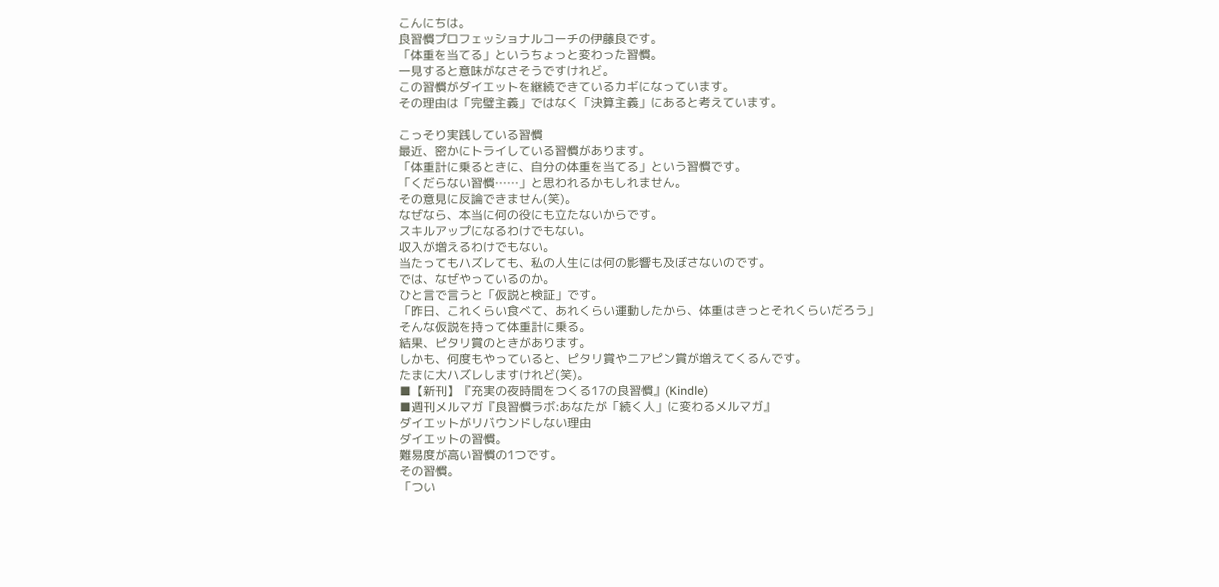こんにちは。
良習慣プロフェッショナルコーチの伊藤良です。
「体重を当てる」というちょっと変わった習慣。
一見すると意味がなさそうですけれど。
この習慣がダイエットを継続できているカギになっています。
その理由は「完璧主義」ではなく「決算主義」にあると考えています。

こっそり実践している習慣
最近、密かにトライしている習慣があります。
「体重計に乗るときに、自分の体重を当てる」という習慣です。
「くだらない習慣……」と思われるかもしれません。
その意見に反論できません(笑)。
なぜなら、本当に何の役にも立たないからです。
スキルアップになるわけでもない。
収入が増えるわけでもない。
当たってもハズレても、私の人生には何の影響も及ぼさないのです。
では、なぜやっているのか。
ひと言で言うと「仮説と検証」です。
「昨日、これくらい食べて、あれくらい運動したから、体重はきっとそれくらいだろう」
そんな仮説を持って体重計に乗る。
結果、ピタリ賞のときがあります。
しかも、何度もやっていると、ピタリ賞やニアピン賞が増えてくるんです。
たまに大ハズレしますけれど(笑)。
■【新刊】『充実の夜時間をつくる17の良習慣』(Kindle)
■週刊メルマガ『良習慣ラボ:あなたが「続く人」に変わるメルマガ』
ダイエットがリバウンドしない理由
ダイエットの習慣。
難易度が高い習慣の1つです。
その習慣。
「つい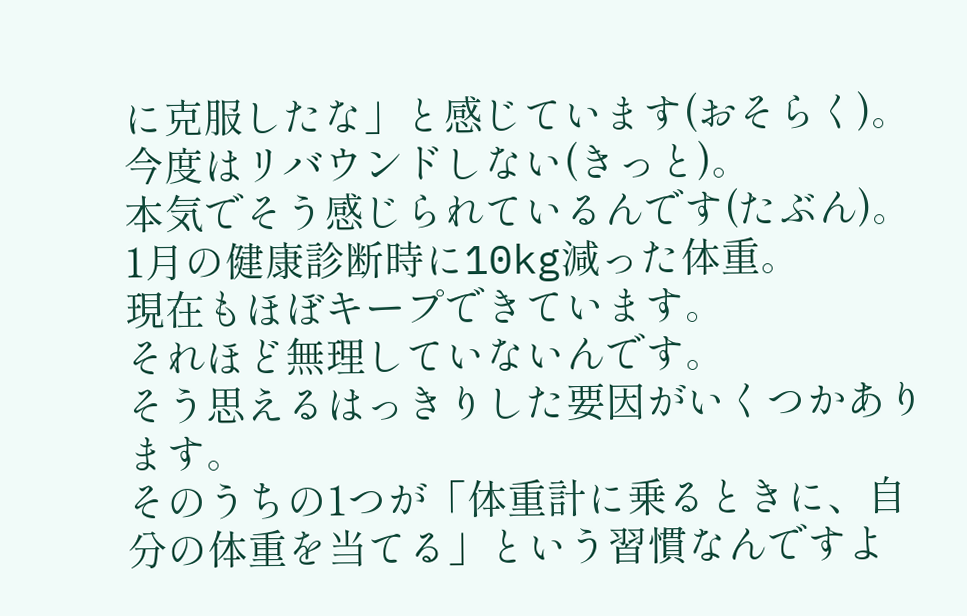に克服したな」と感じています(おそらく)。
今度はリバウンドしない(きっと)。
本気でそう感じられているんです(たぶん)。
1月の健康診断時に10kg減った体重。
現在もほぼキープできています。
それほど無理していないんです。
そう思えるはっきりした要因がいくつかあります。
そのうちの1つが「体重計に乗るときに、自分の体重を当てる」という習慣なんですよ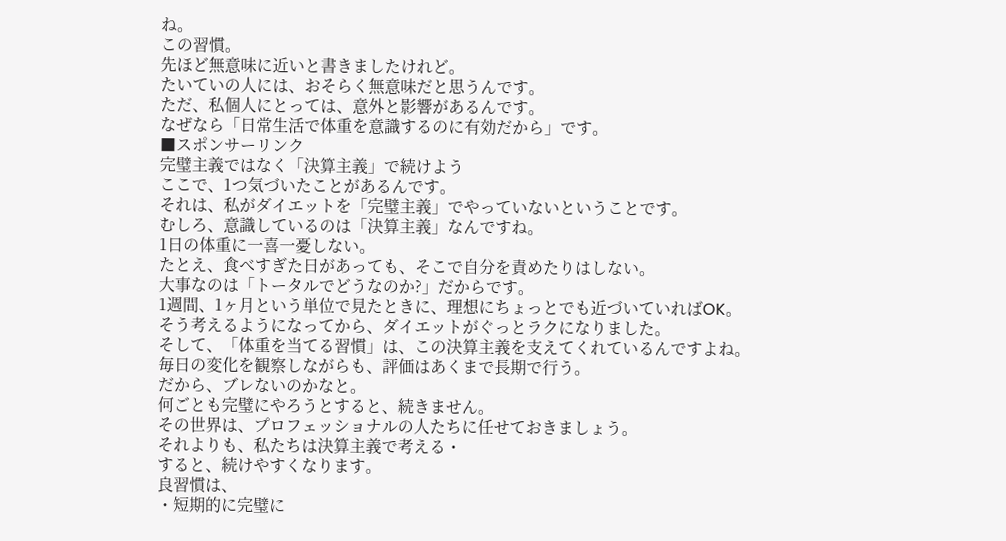ね。
この習慣。
先ほど無意味に近いと書きましたけれど。
たいていの人には、おそらく無意味だと思うんです。
ただ、私個人にとっては、意外と影響があるんです。
なぜなら「日常生活で体重を意識するのに有効だから」です。
■スポンサーリンク
完璧主義ではなく「決算主義」で続けよう
ここで、1つ気づいたことがあるんです。
それは、私がダイエットを「完璧主義」でやっていないということです。
むしろ、意識しているのは「決算主義」なんですね。
1日の体重に一喜一憂しない。
たとえ、食べすぎた日があっても、そこで自分を責めたりはしない。
大事なのは「トータルでどうなのか?」だからです。
1週間、1ヶ月という単位で見たときに、理想にちょっとでも近づいていればOK。
そう考えるようになってから、ダイエットがぐっとラクになりました。
そして、「体重を当てる習慣」は、この決算主義を支えてくれているんですよね。
毎日の変化を観察しながらも、評価はあくまで長期で行う。
だから、ブレないのかなと。
何ごとも完璧にやろうとすると、続きません。
その世界は、プロフェッショナルの人たちに任せておきましょう。
それよりも、私たちは決算主義で考える・
すると、続けやすくなります。
良習慣は、
・短期的に完璧に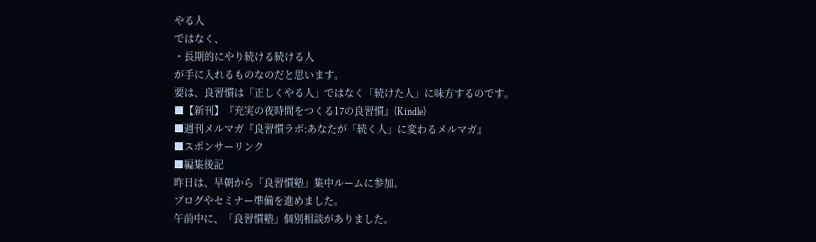やる人
ではなく、
・長期的にやり続ける続ける人
が手に入れるものなのだと思います。
要は、良習慣は「正しくやる人」ではなく「続けた人」に味方するのです。
■【新刊】『充実の夜時間をつくる17の良習慣』(Kindle)
■週刊メルマガ『良習慣ラボ:あなたが「続く人」に変わるメルマガ』
■スポンサーリンク
■編集後記
昨日は、早朝から「良習慣塾」集中ルームに参加。
ブログやセミナー準備を進めました。
午前中に、「良習慣塾」個別相談がありました。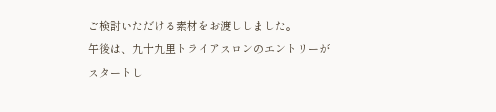ご検討いただける素材をお渡ししました。
午後は、九十九里トライアスロンのエントリーがスタートし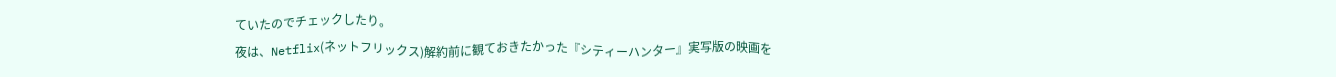ていたのでチェックしたり。
夜は、Netflix(ネットフリックス)解約前に観ておきたかった『シティーハンター』実写版の映画を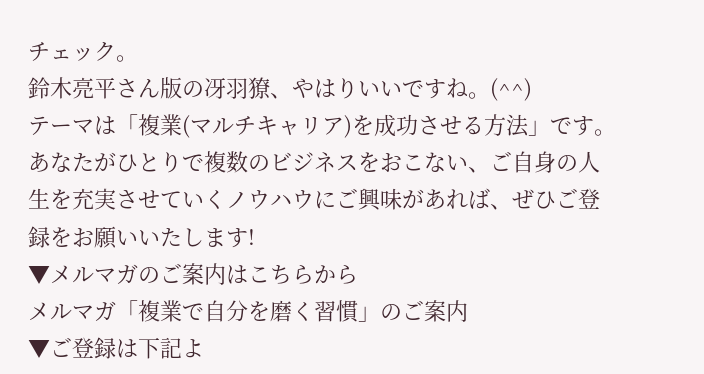チェック。
鈴木亮平さん版の冴羽獠、やはりいいですね。(^^)
テーマは「複業(マルチキャリア)を成功させる方法」です。
あなたがひとりで複数のビジネスをおこない、ご自身の人生を充実させていくノウハウにご興味があれば、ぜひご登録をお願いいたします!
▼メルマガのご案内はこちらから
メルマガ「複業で自分を磨く習慣」のご案内
▼ご登録は下記よ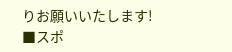りお願いいたします!
■スポ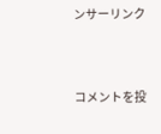ンサーリンク



コメントを投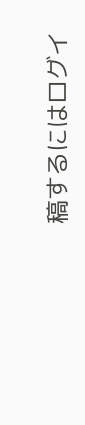稿するにはログイ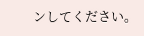ンしてください。